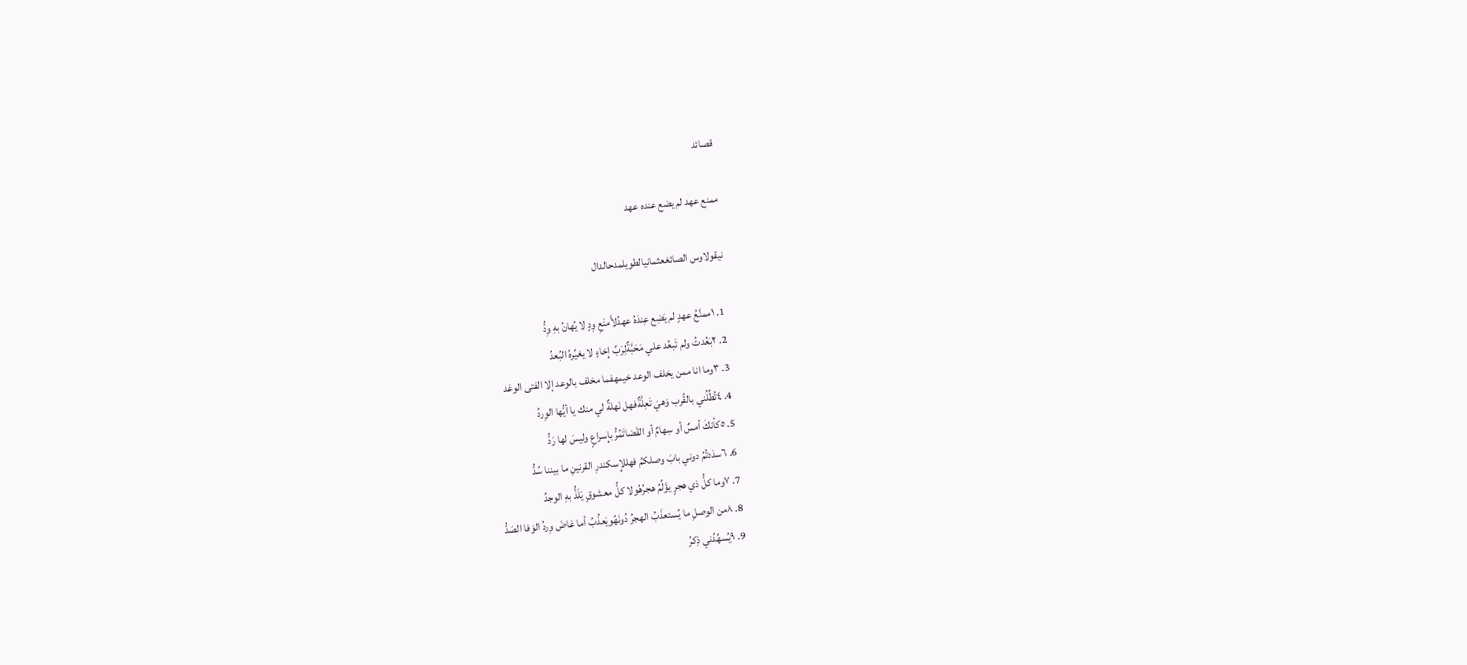قصائد

ممنع عهد لم يضع عنده عهد

نيقولاوس الصائغعثمانيالطويلمدحالدال

  1. ١ممنَّعُ عهدٍ لم يَضِع عِندَهُ عهدُلأَمنَعِ وِدٍ لا يُهانُ بهِ وِدُّ
  2. ٢بَعُدتُ ولم تَبعُد علي مَحَبَّةٌلِرَبِّ إِخاءٍ لا يغيِّرهُ البُعدُ
  3. ٣وما انا ممن يخلف الوعد خيمهفما مخلف بالوعد إلا الفتى الوغد
  4. ٤تُطِّلُني بالقُرب وَهيَ تَعِلَّةٌفهل نَهلةٌ لي منك يا أيُّها الوِردُ
  5. ٥كأنكَ أمسٌ أو سِهامٌ أو القَضاتَمُرُّ بإِسراعٍ وليسَ لها رَدُّ
  6. ٦سدَدتُمُ دوني بابَ وصلكمُ فهللإِسكندرِ القرنينِ ما بيننا سُدُّ
  7. ٧وما كلُّ ذي هجرٍ يؤَلِّمُ هجرُهُولا كلُّ معشوقٍ يَلَذُّ بهِ الوجدُ
  8. ٨من الوصلِ ما يُستعذَبُ الهجرُ دُونَهُويَعذُبُ أما غاضَ وِردُ الوَفا الصَدُّ
  9. ٩يُسهِّدُني ذِكرُ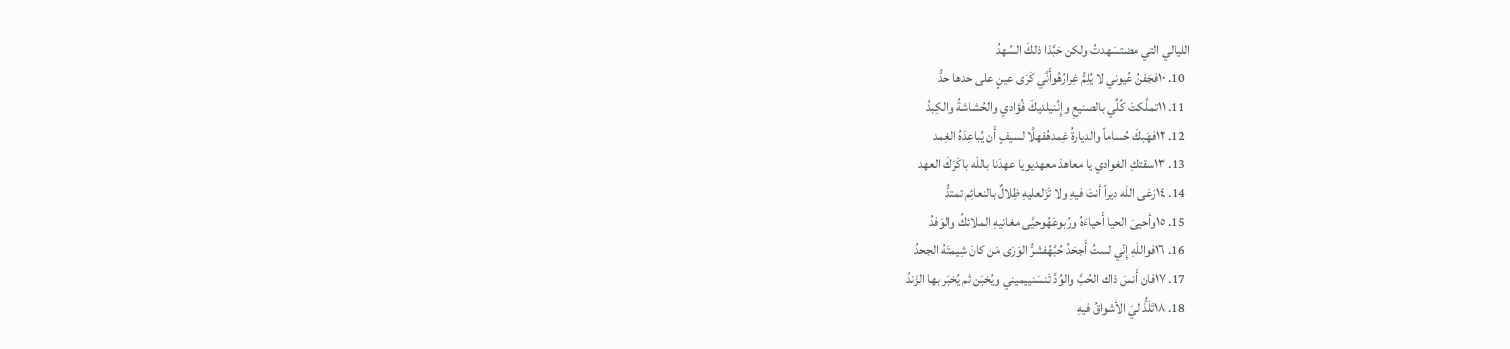الليالي التي مضتسَهدتُ ولكن حَبَّذا ذلكَ السُهدُ
  10. ١٠فجَفنُ عُيوني لا يُلِمُّ غِرارُهُوأَنَّي كَرَى عينٍ على حدها حدُّ
  11. ١١تملَّكتَ كُلِّي بالصنيعِ وإِنَّنيلديكَ فُؤادي والحُشاشةُ والكِبدُ
  12. ١٢فهَبكَ حُساماً والديارةُ غِمدهُفهلَّا لسيفٍ أَن يُباعِدَهُ الغِمد
  13. ١٣سقتكِ الغوادي يا معاهدَ معهديويا عهدَنا باللَه باكَرَكَ العهد
  14. ١٤رَعَى اللَه ديراً أنتَ فيهِ ولا تَزَلعليهِ ظِلالٌ بالنعائِم تمتدُّ
  15. ١٥وأحيىَ الحيا أَحياءَهُ ورُبوعَهُوحيَّى مغانيهِ الملائكُ والوَفدُ
  16. ١٦فواللَهِ إِنّي لستُ أَجحَدُ حُبَّهُفشرُّ الوَرَى مَن كانَ شِيمتَهُ الجحدُ
  17. ١٧فان أَنسَ ذاك الحُبَّ والوُدَّ تَنسَنييميني ويُخبَن ثم يُخبَر بها الزَندُ
  18. ١٨تَلَذُّ ليَ الأشواقُ فيهِ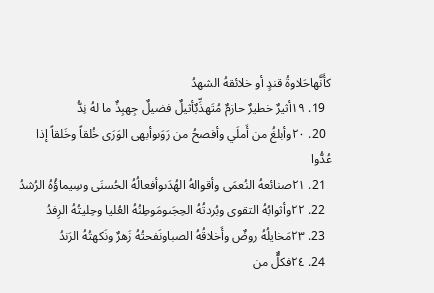كأَنَّهاحَلاوةُ قندٍ أو خلائقهُ الشهدُ
  19. ١٩أثيرٌ خطيرٌ حازمٌ مُتَهذِّبٌأثيلٌ فضيلٌ جِهبِذٌ ما لهُ نِدُّ
  20. ٢٠وأبلغُ من أَملَي وأفصحُ من رَوَىوأبهى الوَرَى خُلقاً وخَلقاً إذا عُدُّوا
  21. ٢١صنائعهُ النُعمَى وأقوالهُ الهُدَىوأفعالُهُ الحُسنَى وسِيماؤُهُ الرُشدُ
  22. ٢٢وأثوابُهُ التقوى وبُردتُهُ الحِجَىومَوطِنُهُ العُليا وحِليتُهُ الرِفدُ
  23. ٢٣مَخايلُهُ روضٌ وأَخلاقُهُ الصباونَفحتُهُ زَهرٌ ونَكهتُهُ الرَندُ
  24. ٢٤فكلٌّ من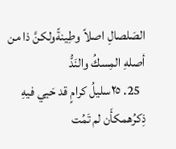الصَلصالِ اصلاً وطِينةًولكنَّ ذا من أصلهِ المِسكُ والنَدُّ
  25. ٢٥سليلُ كرامٍ قد حَيي فيهِ ذِكرُهمكأَن لم تَمُت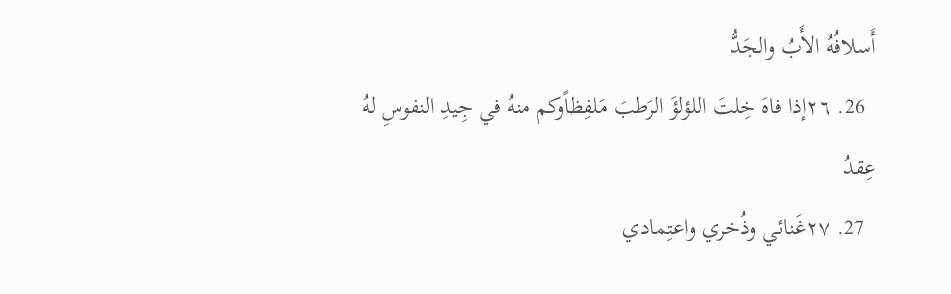أَسلافُهُ الأَبُ والجَدُّ
  26. ٢٦إذا فاهَ خِلتَ اللؤلؤَ الرَطبَ مَلفِظاًوكم منهُ في جِيدِ النفوسِ لهُ عِقدُ
  27. ٢٧غَنائي وذُخري واعتِمادي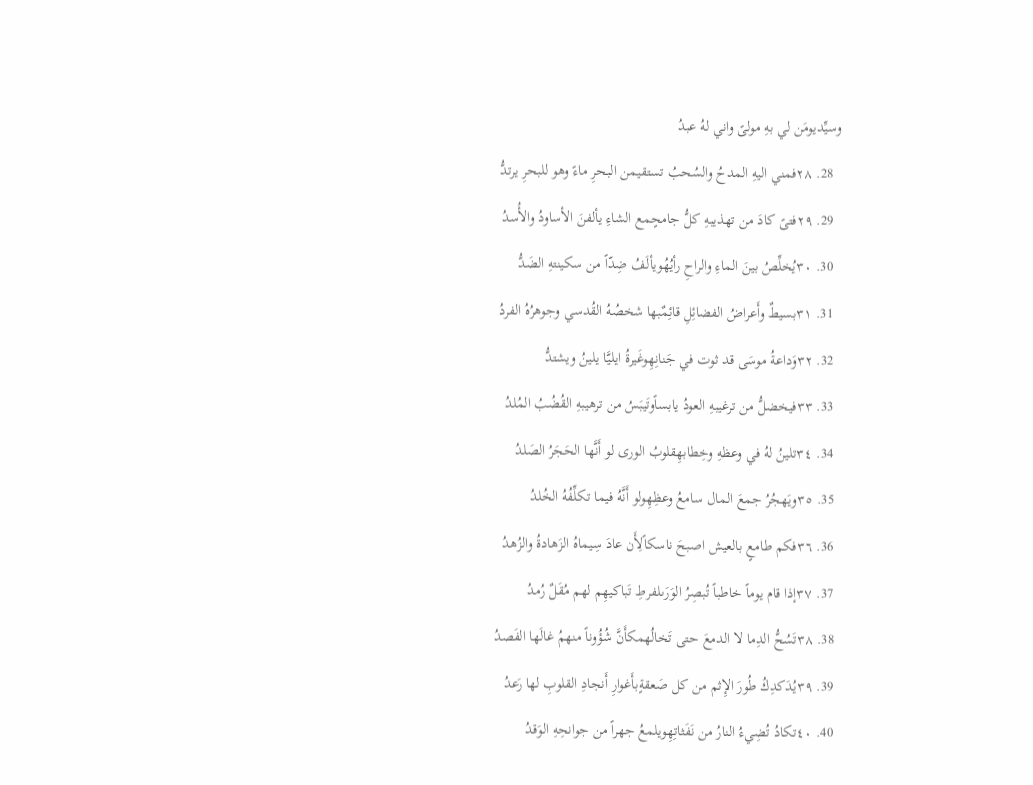وسيِّديومَن لي بهِ مولىً واني لهُ عبدُ
  28. ٢٨فمني اليهِ المدحُ والسُحبُ تستقيمن البحرِ ماءً وهو للبحرِ يرتدُّ
  29. ٢٩فتىً كادَ من تهذيبهِ كلُّ جامحٍمع الشاءِ يألفنَ الأساودُ والأُسدُ
  30. ٣٠يُخلِّصُ بينَ الماءِ والراحِ رأيُهُويألَفُ ضِدّاً من سكينتهِ الضَدُّ
  31. ٣١بسيطٌ وأَعراضُ الفضائِلِ قائِمٌبها شخصُهُ القُدسي وجوهرُهُ الفردُ
  32. ٣٢وَداعةُ موسَى قد ثوت في جَنانِهِوغَيرةُ ايليَّا يلينُ ويشتدُّ
  33. ٣٣فيخضلُّ من ترغيبهِ العودُ يابساًوتَيبَسُ من ترهيبهِ القُضُبُ المُلدُ
  34. ٣٤تلينُ لهُ في وعظهِ وخِطابهِقلوبُ الورى لو أَنَّها الحَجَرُ الصَلدُ
  35. ٣٥ويَهجُرُ جمعَ المال سامعُ وعظِهِولو أَنَّهُ فيما تكلِّفُهُ الخُلدُ
  36. ٣٦فكم طامعٍ بالعيش اصبحَ ناسكاًلِأَن عادَ سِيماهُ الزَهادةُ والزُهدُ
  37. ٣٧إذا قام يوماً خاطباً تُبصِرُ الوَرَىلفرطِ تَباكيهِم لهم مُقَلٌ رُمدُ
  38. ٣٨تَسُحُّ الدِما لا الدمعَ حتى تَخالُهمكأَنَّ شُؤُوناً منهمُ غالَها الفَصدُ
  39. ٣٩يُدَكدِكُ طُورَ الإِثم من كل صَعقةٍبأَغوارِ أَنجادِ القلوبِ لها رَعدُ
  40. ٤٠تكادُ تُضِيءُ النارُ من نَفَثاتِهِويلمعُ جهراً من جوانحِهِ الوَقدُ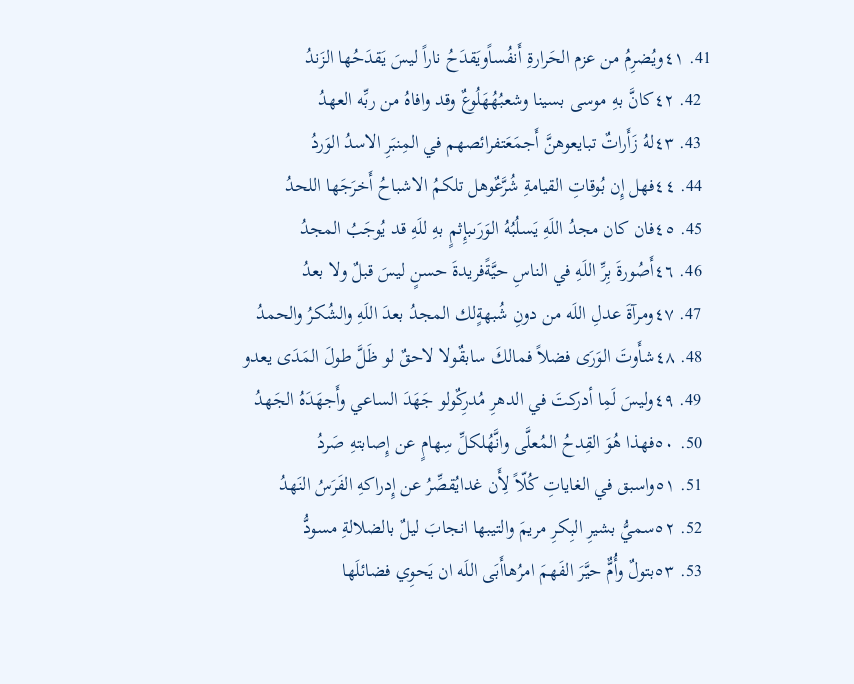41. ٤١ويُضرِمُ من عزم الحَرارةِ أَنفُساًويَقدَحُ ناراً ليسَ يَقدَحُها الزَندُ
  42. ٤٢كانَّ بهِ موسى بسينا وشعبُهُهَلُوعٌ وقد وافاهُ من ربِّه العهدُ
  43. ٤٣لهُ زَأَراتٌ تبايعوهنَّ أَجمَعَتفرائصهم في المِنبَرِ الاسدُ الوَردُ
  44. ٤٤فهل إِن بُوقاتِ القيامةِ شُرَّعٌوهل تلكمُ الاشباحُ أَخرَجَها اللحدُ
  45. ٤٥فان كان مجدُ اللَهِ يَسلُبُهُ الوَرَىبإِثمٍ بهِ للَهِ قد يُوجَبُ المجدُ
  46. ٤٦أَصُورةَ بِرِّ اللَهِ في الناسِ حيَّةًفريدةَ حسنٍ ليسَ قبلٌ ولا بعدُ
  47. ٤٧ومرآةَ عدلِ اللَه من دونِ شُبهةٍلك المجدُ بعدَ اللَهِ والشُكرُ والحمدُ
  48. ٤٨شأَوتَ الوَرَى فضلاً فمالكَ سابقٌولا لاحقٌ لو ظَلَّ طولَ المَدَى يعدو
  49. ٤٩وليسَ لَمِا أدركتَ في الدهرِ مُدرِكٌولو جَهَدَ الساعي وأَجهَدَهُ الجَهدُ
  50. ٥٠فهذا هُوَ القِدحُ المُعلَّى وانَّهُلكلِّ سِهامٍ عن إِصابتهِ صَردُ
  51. ٥١واسبق في الغاياتِ كُلّاً لِأَن غدايُقصِّرُ عن إِدراكهِ الفَرَسُ النَهدُ
  52. ٥٢سميُّ بشيرِ البِكرِ مريمَ والتيبها انجابَ ليلٌ بالضلالةِ مسودُّ
  53. ٥٣بتولٌ وأُمٌّ حيَّرَ الفَهمَ امرُهاأَبَى اللَه ان يَحوِي فضائلَها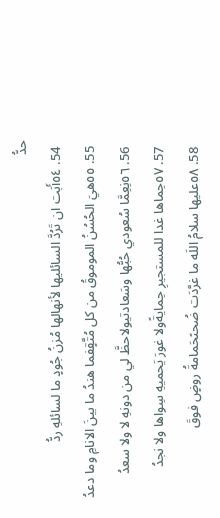حدُّ
  54. ٥٤أَبَت ان تَرُدَّ السائليها لأنهالها مُزنُ جُودٍ ما لسائلهِ ردُّ
  55. ٥٥هيَ الحُسُنُ الموموقُ من كل مُتَّقٍفما هندُ ما بينَ الانامِ وما دعدُ
  56. ٥٦نِعِمَّا سُعودي حُبُّها وسَعادتيولاحظَّ لي من دونهِ لا ولا سعدُ
  57. ٥٧حِماها غدا للمستجيرِ حِمايةًولا غورَ يَحميهِ سِواها ولا نجدُ
  58. ٥٨عليها سلامُ اللَه ما غرَّدَت ضُحىًحَمامةُ روضٍ فوقَ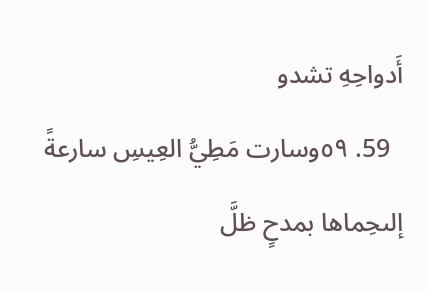أَدواحِهِ تشدو
  59. ٥٩وسارت مَطِيُّ العِيسِ سارعةً إلىحِماها بمدحٍ ظلَّ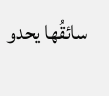سائقُها يحدو